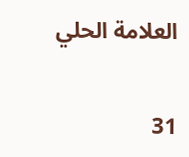العلامة الحلي

31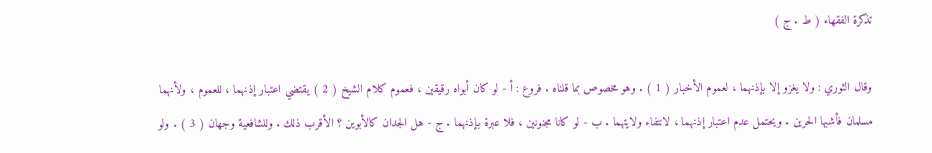تذكرة الفقهاء ( ط . ج )

وقال الثوري : ولا يغزو إلا بإذنهما ، لعموم الأخبار ( 1 ) . وهو مخصوص بما قلناه . فروع : أ - لو كان أبواه رقيقين ، فعموم كلام الشيخ ( 2 ) يقتضي اعتبار إذنهما ، للعموم ، ولأنهما مسلمان فأشبها الحرين . ويحتمل عدم اعتبار إذنهما ، لانتفاء ولايتهما . ب - لو كانا مجنونين ، فلا عبرة بإذنهما . ج - هل الجدان كالأبوين ؟ الأقرب ذلك . وللشافعية وجهان ( 3 ) . ولو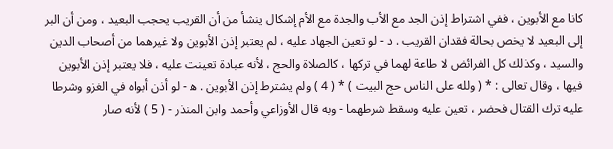كانا مع الأبوين ، ففي اشتراط إذن الجد مع الأب والجدة مع الأم إشكال ينشأ من أن القريب يحجب البعيد ، ومن أن البر إلى البعيد لا يخص بحالة فقدان القريب . د - لو تعين الجهاد عليه ، لم يعتبر إذن الأبوين ولا غيرهما من أصحاب الدين والسيد ، وكذلك كل الفرائض لا طاعة لهما في تركها ، كالصلاة والحج ، لأنه عبادة تعينت عليه ، فلا يعتبر إذن الأبوين فيها ، وقال تعالى : * ( ولله على الناس حج البيت ) * ( 4 ) ولم يشترط إذن الأبوين . ه‍ - لو أذن أبواه في الغزو وشرطا عليه ترك القتال فحضر ، تعين عليه وسقط شرطهما - وبه قال الأوزاعي وأحمد وابن المنذر - ( 5 ) لأنه صار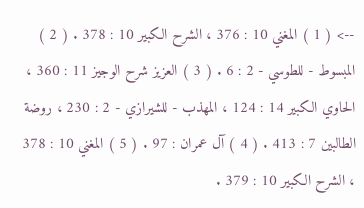--> ( 1 ) المغني 10 : 376 ، الشرح الكبير 10 : 378 . ( 2 ) المبسوط - للطوسي - 2 : 6 . ( 3 ) العزيز شرح الوجيز 11 : 360 ، الحاوي الكبير 14 : 124 ، المهذب - للشيرازي - 2 : 230 ، روضة الطالبين 7 : 413 . ( 4 ) آل عمران : 97 . ( 5 ) المغني 10 : 378 ، الشرح الكبير 10 : 379 .